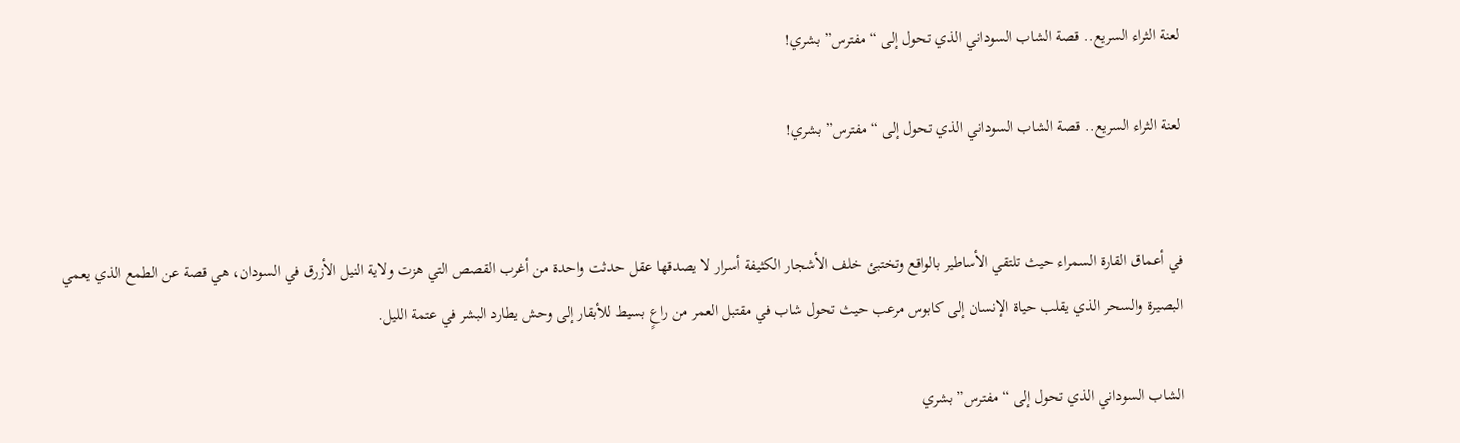لعنة الثراء السريع.. قصة الشاب السوداني الذي تحول إلى “مفترس” بشري!

لعنة الثراء السريع.. قصة الشاب السوداني الذي تحول إلى “مفترس” بشري!


في أعماق القارة السمراء حيث تلتقي الأساطير بالواقع وتختبئ خلف الأشجار الكثيفة أسرار لا يصدقها عقل حدثت واحدة من أغرب القصص التي هزت ولاية النيل الأزرق في السودان، هي قصة عن الطمع الذي يعمي البصيرة والسحر الذي يقلب حياة الإنسان إلى كابوس مرعب حيث تحول شاب في مقتبل العمر من راعٍ بسيط للأبقار إلى وحش يطارد البشر في عتمة الليل.

الشاب السوداني الذي تحول إلى “مفترس” بشري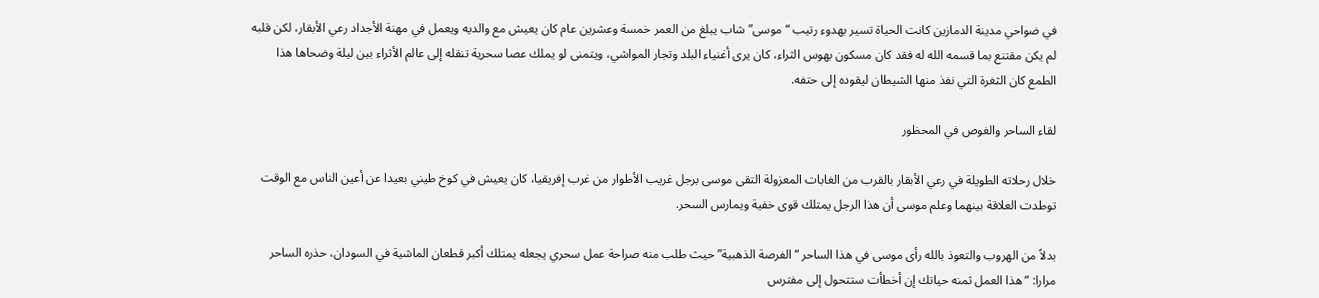في ضواحي مدينة الدمازين كانت الحياة تسير بهدوء رتيب “موسى” شاب يبلغ من العمر خمسة وعشرين عام كان يعيش مع والديه ويعمل في مهنة الأجداد رعي الأبقار، لكن قلبه لم يكن مقتنع بما قسمه الله له فقد كان مسكون بهوس الثراء، كان يرى أغنياء البلد وتجار المواشي، ويتمنى لو يملك عصا سحرية تنقله إلى عالم الأثراء بين ليلة وضحاها هذا الطمع كان الثغرة التي نفذ منها الشيطان ليقوده إلى حتفه.

لقاء الساحر والغوص في المحظور

خلال رحلاته الطويلة في رعي الأبقار بالقرب من الغابات المعزولة التقى موسى برجل غريب الأطوار من غرب إفريقيا، كان يعيش في كوخ طيني بعيدا عن أعين الناس مع الوقت توطدت العلاقة بينهما وعلم موسى أن هذا الرجل يمتلك قوى خفية ويمارس السحر.

بدلاً من الهروب والتعوذ بالله رأى موسى في هذا الساحر “الفرصة الذهبية” حيث طلب منه صراحة عمل سحري يجعله يمتلك أكبر قطعان الماشية في السودان، حذره الساحر مرارا: “هذا العمل ثمنه حياتك إن أخطأت ستتحول إلى مفترس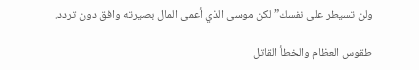ولن تسيطر على نفسك” لكن موسى الذي أعمى المال بصيرته وافق دون تردد.

طقوس العظام والخطأ القاتل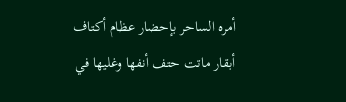أمره الساحر بإحضار عظام أكتاف أبقار ماتت حتف أنفها وغليها في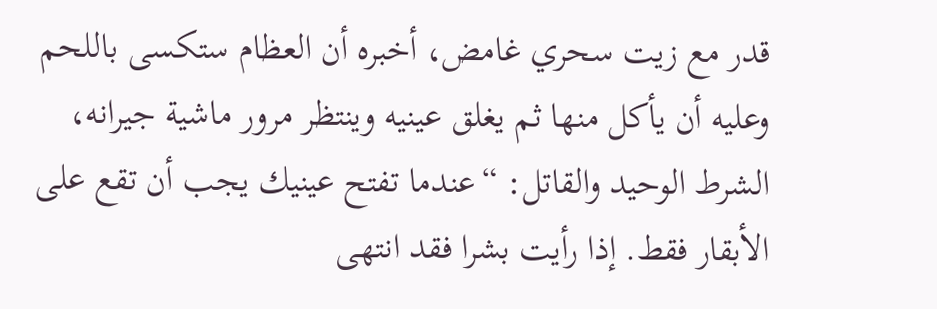قدر مع زيت سحري غامض، أخبره أن العظام ستكسى باللحم وعليه أن يأكل منها ثم يغلق عينيه وينتظر مرور ماشية جيرانه، الشرط الوحيد والقاتل: “عندما تفتح عينيك يجب أن تقع على الأبقار فقط. إذا رأيت بشرا فقد انتهى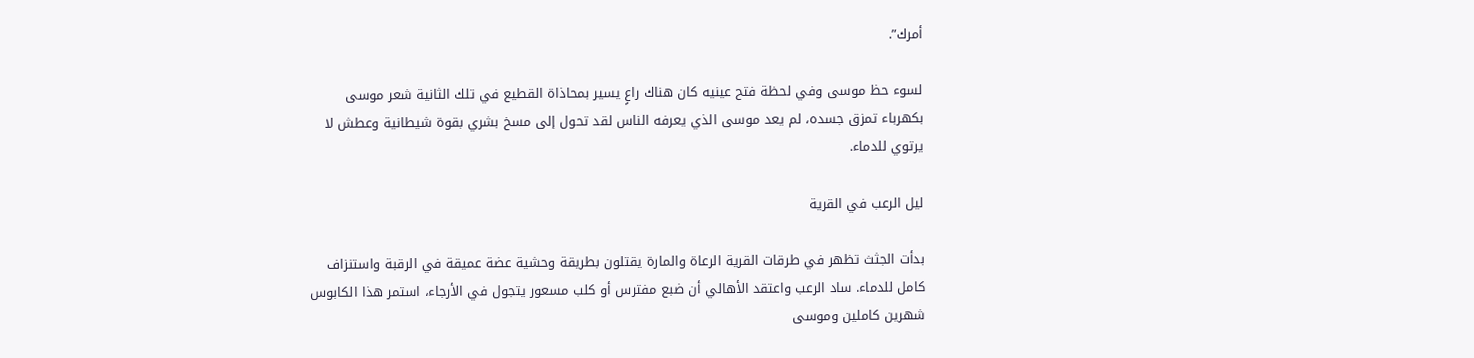أمرك”.

لسوء حظ موسى وفي لحظة فتح عينيه كان هناك راعٍ يسير بمحاذاة القطيع في تلك الثانية شعر موسى بكهرباء تمزق جسده، لم يعد موسى الذي يعرفه الناس لقد تحول إلى مسخ بشري بقوة شيطانية وعطش لا يرتوي للدماء.

ليل الرعب في القرية

بدأت الجثث تظهر في طرقات القرية الرعاة والمارة يقتلون بطريقة وحشية عضة عميقة في الرقبة واستنزاف كامل للدماء. ساد الرعب واعتقد الأهالي أن ضبع مفترس أو كلب مسعور يتجول في الأرجاء، استمر هذا الكابوس شهرين كاملين وموسى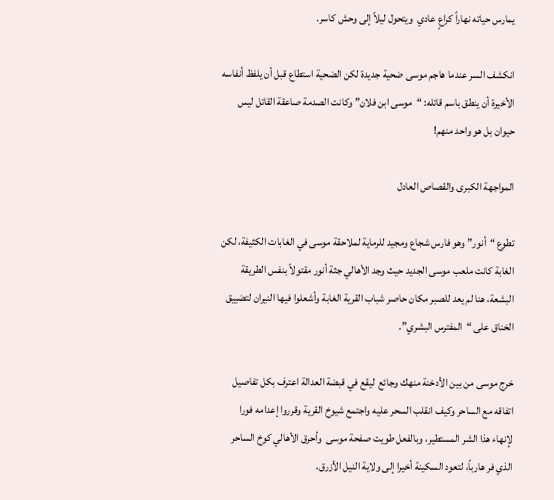يمارس حياته نهاراً كراعٍ عادي  ويتحول ليلاً إلى وحش كاسر.

انكشف السر عندما هاجم موسى ضحية جديدة لكن الضحية استطاع قبل أن يلفظ أنفاسه الأخيرة أن ينطق باسم قاتله: “موسى ابن فلان” وكانت الصدمة صاعقة القاتل ليس حيوان بل هو واحد منهم!

المواجهة الكبرى والقصاص العادل

تطوع “أنور” وهو فارس شجاع ومجيد للرماية لملاحقة موسى في الغابات الكثيفة، لكن الغابة كانت ملعب موسى الجديد حيث وجد الأهالي جثة أنور مقتولاً بنفس الطريقة البشعة، هنا لم يعد للصبر مكان حاصر شباب القرية الغابة وأشعلوا فيها النيران لتضييق الخناق على “المفترس البشري”.

خرج موسى من بين الأدخنة منهك وجائع  ليقع في قبضة العدالة اعترف بكل تفاصيل اتفاقه مع الساحر وكيف انقلب السحر عليه واجتمع شيوخ القرية وقرروا إعدامه فورا لإنهاء هذا الشر المستطير، وبالفعل طويت صفحة موسى  وأحرق الأهالي كوخ الساحر الذي فر هارباً، لتعود السكينة أخيرا إلى ولاية النيل الأزرق.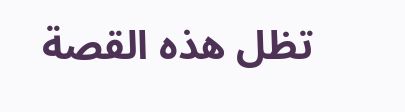تظل هذه القصة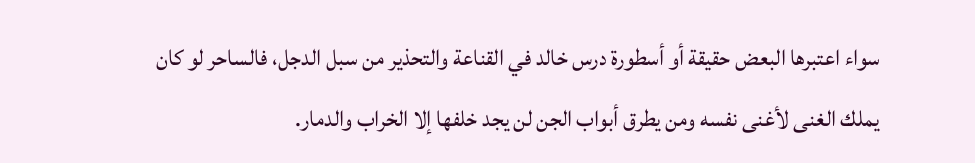سواء اعتبرها البعض حقيقة أو أسطورة درس خالد في القناعة والتحذير من سبل الدجل، فالساحر لو كان يملك الغنى لأغنى نفسه ومن يطرق أبواب الجن لن يجد خلفها إلا الخراب والدمار.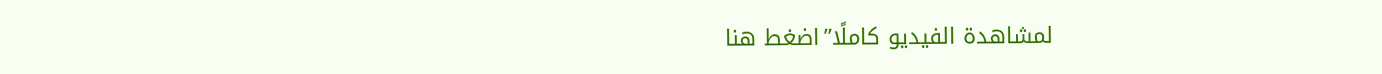لمشاهدة الفيديو كاملًا”اضغط هنا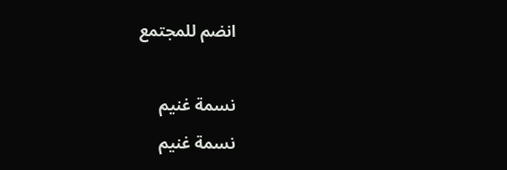انضم للمجتمع

نسمة غنيم
نسمة غنيم